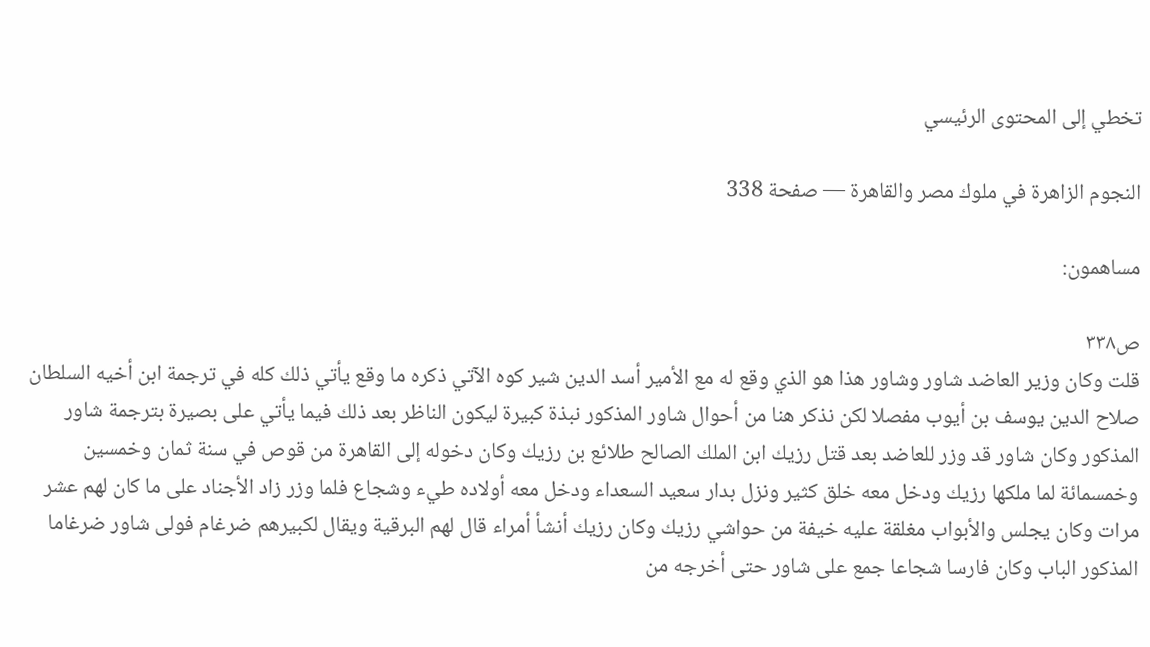تخطي إلى المحتوى الرئيسي

النجوم الزاهرة في ملوك مصر والقاهرة — صفحة 338

مساهمون:

ص٣٣٨
قلت وكان وزير العاضد شاور وشاور هذا هو الذي وقع له مع الأمير أسد الدين شير كوه الآتي ذكره ما وقع يأتي ذلك كله في ترجمة ابن أخيه السلطان صلاح الدين يوسف بن أيوب مفصلا لكن نذكر هنا من أحوال شاور المذكور نبذة كبيرة ليكون الناظر بعد ذلك فيما يأتي على بصيرة بترجمة شاور المذكور وكان شاور قد وزر للعاضد بعد قتل رزيك ابن الملك الصالح طلائع بن رزيك وكان دخوله إلى القاهرة من قوص في سنة ثمان وخمسين وخمسمائة لما ملكها رزيك ودخل معه خلق كثير ونزل بدار سعيد السعداء ودخل معه أولاده طيء وشجاع فلما وزر زاد الأجناد على ما كان لهم عشر مرات وكان يجلس والأبواب مغلقة عليه خيفة من حواشي رزيك وكان رزيك أنشأ أمراء قال لهم البرقية ويقال لكبيرهم ضرغام فولى شاور ضرغاما المذكور الباب وكان فارسا شجاعا جمع على شاور حتى أخرجه من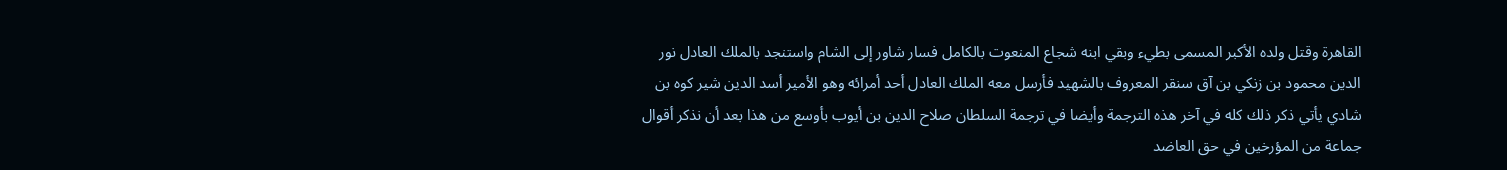القاهرة وقتل ولده الأكبر المسمى بطيء وبقي ابنه شجاع المنعوت بالكامل فسار شاور إلى الشام واستنجد بالملك العادل نور الدين محمود بن زنكي بن آق سنقر المعروف بالشهيد فأرسل معه الملك العادل أحد أمرائه وهو الأمير أسد الدين شير كوه بن شادي يأتي ذكر ذلك كله في آخر هذه الترجمة وأيضا في ترجمة السلطان صلاح الدين بن أيوب بأوسع من هذا بعد أن نذكر أقوال جماعة من المؤرخين في حق العاضد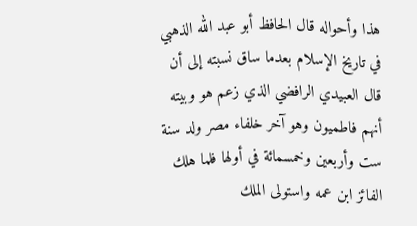هذا وأحواله قال الحافظ أبو عبد الله الذهبي في تاريخ الإسلام بعدما ساق نسبته إلى أن قال العبيدي الرافضي الذي زعم هو وبيته أنهم فاطميون وهو آخر خلفاء مصر ولد سنة ست وأربعين وخمسمائة في أولها فلما هلك الفائز ابن عمه واستولى الملك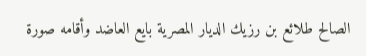الصالح طلائع بن رزيك الديار المصرية بايع العاضد وأقامه صورة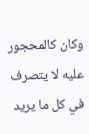وكان كالمحجور عليه لا يتصرف في كل ما يريد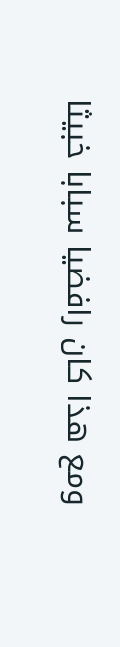ومع هذا كان رافضيا سبابا خبيثا